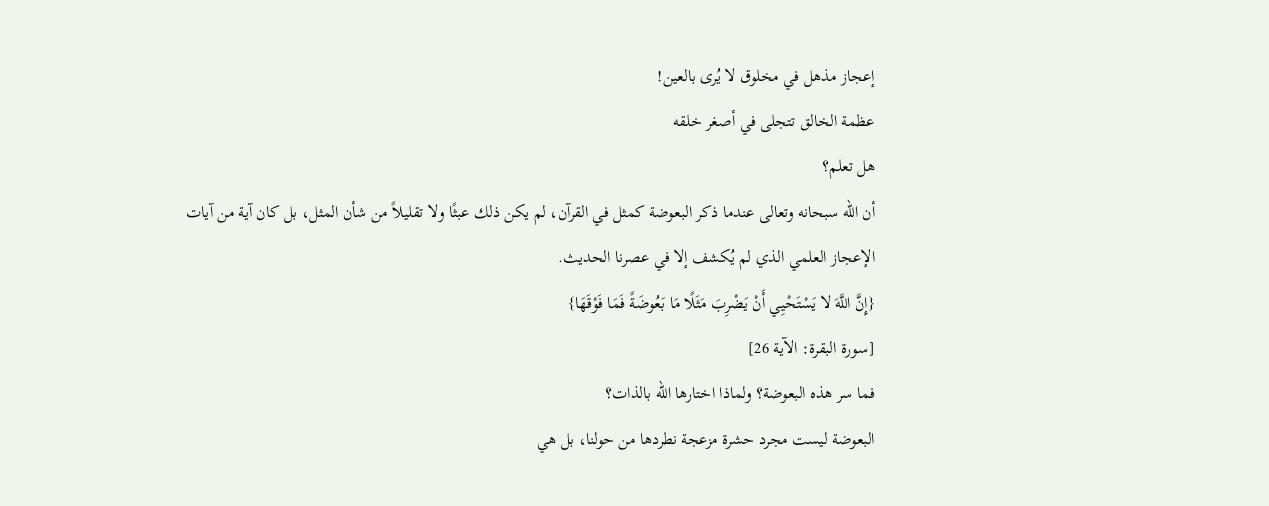إعجاز مذهل في مخلوق لا يُرى بالعين!
عظمة الخالق تتجلى في أصغر خلقه
هل تعلم؟
أن الله سبحانه وتعالى عندما ذكر البعوضة كمثل في القرآن، لم يكن ذلك عبثًا ولا تقليلاً من شأن المثل، بل كان آية من آيات الإعجاز العلمي الذي لم يُكشف إلا في عصرنا الحديث.
{إِنَّ اللَّهَ لا يَسْتَحْيِي أَنْ يَضْرِبَ مَثَلًا مَا بَعُوضَةً فَمَا فَوْقَهَا}
[سورة البقرة: الآية 26]
فما سر هذه البعوضة؟ ولماذا اختارها الله بالذات؟
البعوضة ليست مجرد حشرة مزعجة نطردها من حولنا، بل هي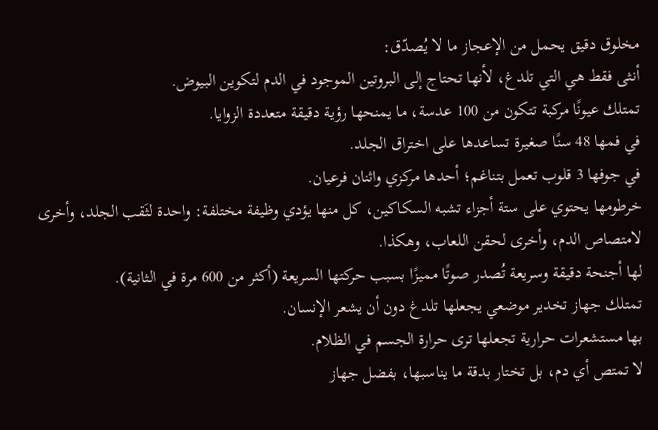مخلوق دقيق يحمل من الإعجاز ما لا يُصدّق:
أنثى فقط هي التي تلدغ، لأنها تحتاج إلى البروتين الموجود في الدم لتكوين البيوض.
تمتلك عيونًا مركبة تتكون من 100 عدسة، ما يمنحها رؤية دقيقة متعددة الزوايا.
في فمها 48 سنًا صغيرة تساعدها على اختراق الجلد.
في جوفها 3 قلوب تعمل بتناغم؛ أحدها مركزي واثنان فرعيان.
خرطومها يحتوي على ستة أجزاء تشبه السكاكين، كل منها يؤدي وظيفة مختلفة: واحدة لثَقب الجلد، وأخرى لامتصاص الدم، وأخرى لحقن اللعاب، وهكذا.
لها أجنحة دقيقة وسريعة تُصدر صوتًا مميزًا بسبب حركتها السريعة (أكثر من 600 مرة في الثانية).
تمتلك جهاز تخدير موضعي يجعلها تلدغ دون أن يشعر الإنسان.
بها مستشعرات حرارية تجعلها ترى حرارة الجسم في الظلام.
لا تمتص أي دم، بل تختار بدقة ما يناسبها، بفضل جهاز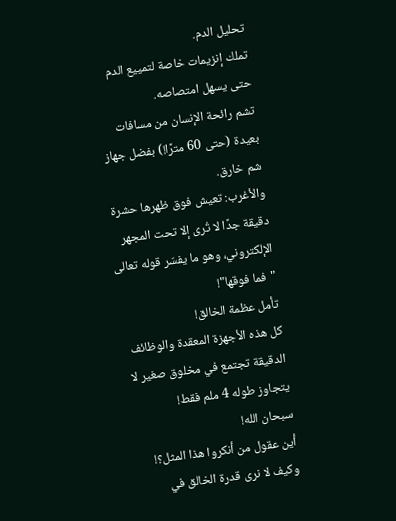تحليل الدم.
تملك إنزيمات خاصة لتمييع الدم حتى يسهل امتصاصه.
تشم رائحة الإنسان من مسافات بعيدة (حتى 60 مترًا!) بفضل جهاز شم خارق.
والأغرب: تعيش فوق ظهرها حشرة دقيقة جدًا لا تُرى إلا تحت المجهر الإلكتروني، وهو ما يفسّر قوله تعالى "فما فوقها"!
تأمل عظمة الخالق!
كل هذه الأجهزة المعقدة والوظائف الدقيقة تجتمع في مخلوق صغير لا يتجاوز طوله 4 ملم فقط!
سبحان الله!
أين عقول من أنكروا هذا المثل؟! وكيف لا نرى قدرة الخالق في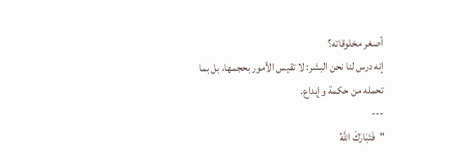أصغر مخلوقاته؟
إنه درس لنا نحن البشر: لا تقيس الأمور بحجمها، بل بما تحمله من حكمة وإبداع.
---
"فَتَبَارَكَ اللَّهُ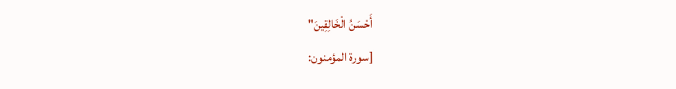أَحْسَنُ الْخَالِقِينَ"
[سورة المؤمنون: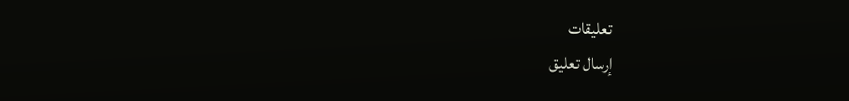تعليقات
إرسال تعليق